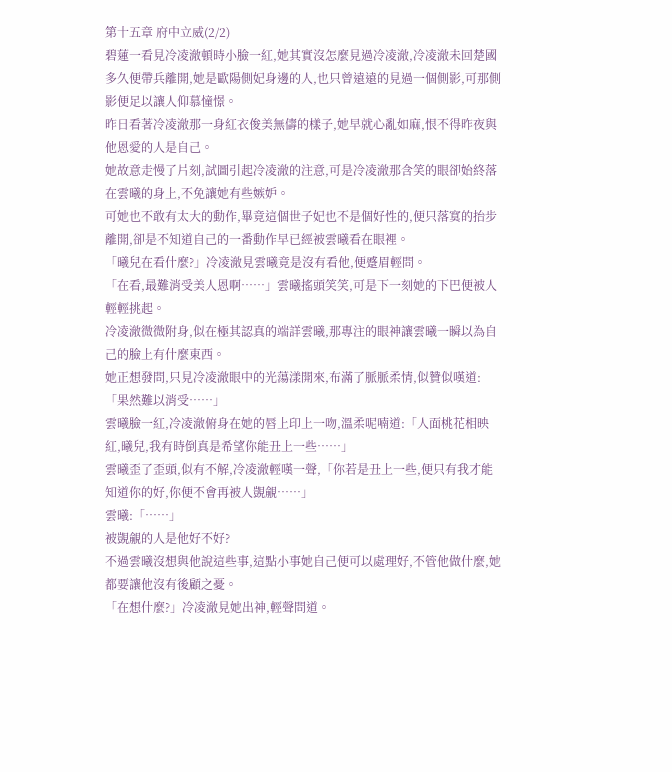第十五章 府中立威(2/2)
碧蓮一看見冷凌澈頓時小臉一紅,她其實沒怎麼見過冷凌澈,冷凌澈未回楚國多久便帶兵離開,她是歐陽側妃身邊的人,也只曾遠遠的見過一個側影,可那側影便足以讓人仰慕憧憬。
昨日看著冷凌澈那一身紅衣俊美無儔的樣子,她早就心亂如麻,恨不得昨夜與他恩愛的人是自己。
她故意走慢了片刻,試圖引起冷凌澈的注意,可是冷凌澈那含笑的眼卻始終落在雲曦的身上,不免讓她有些嫉妒。
可她也不敢有太大的動作,畢竟這個世子妃也不是個好性的,便只落寞的抬步離開,卻是不知道自己的一番動作早已經被雲曦看在眼裡。
「曦兒在看什麼?」冷凌澈見雲曦竟是沒有看他,便蹙眉輕問。
「在看,最難消受美人恩啊……」雲曦搖頭笑笑,可是下一刻她的下巴便被人輕輕挑起。
冷凌澈微微附身,似在極其認真的端詳雲曦,那專注的眼神讓雲曦一瞬以為自己的臉上有什麼東西。
她正想發問,只見冷凌澈眼中的光蕩漾開來,布滿了脈脈柔情,似贊似嘆道:「果然難以消受……」
雲曦臉一紅,冷凌澈俯身在她的唇上印上一吻,溫柔呢喃道:「人面桃花相映紅,曦兒,我有時倒真是希望你能丑上一些……」
雲曦歪了歪頭,似有不解,冷凌澈輕嘆一聲,「你若是丑上一些,便只有我才能知道你的好,你便不會再被人覬覦……」
雲曦:「……」
被覬覦的人是他好不好?
不過雲曦沒想與他說這些事,這點小事她自己便可以處理好,不管他做什麼,她都要讓他沒有後顧之憂。
「在想什麼?」冷凌澈見她出神,輕聲問道。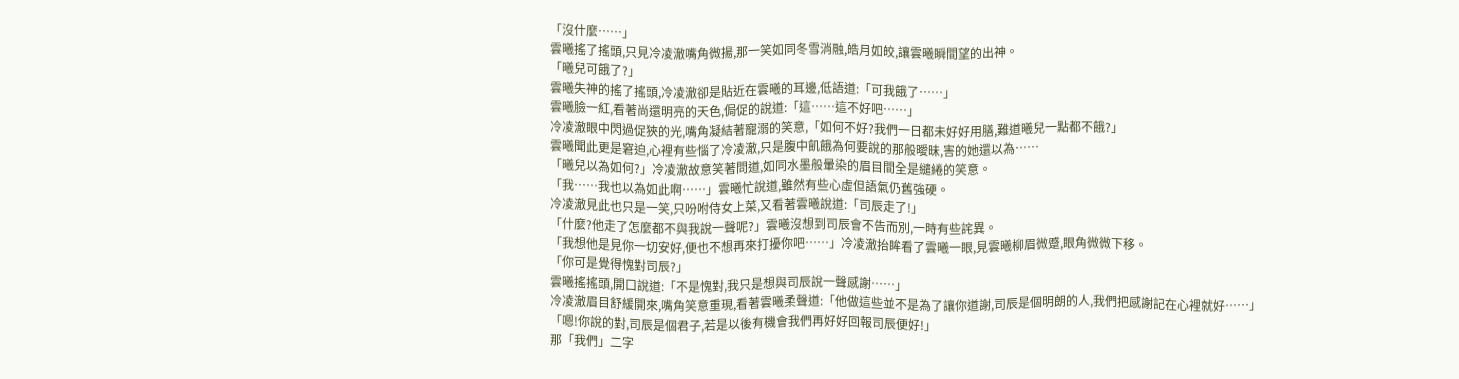「沒什麼……」
雲曦搖了搖頭,只見冷凌澈嘴角微揚,那一笑如同冬雪消融,皓月如皎,讓雲曦瞬間望的出神。
「曦兒可餓了?」
雲曦失神的搖了搖頭,冷凌澈卻是貼近在雲曦的耳邊,低語道:「可我餓了……」
雲曦臉一紅,看著尚還明亮的天色,侷促的說道:「這……這不好吧……」
冷凌澈眼中閃過促狹的光,嘴角凝結著寵溺的笑意,「如何不好?我們一日都未好好用膳,難道曦兒一點都不餓?」
雲曦聞此更是窘迫,心裡有些惱了冷凌澈,只是腹中飢餓為何要說的那般曖昧,害的她還以為……
「曦兒以為如何?」冷凌澈故意笑著問道,如同水墨般暈染的眉目間全是繾綣的笑意。
「我……我也以為如此啊……」雲曦忙說道,雖然有些心虛但語氣仍舊強硬。
冷凌澈見此也只是一笑,只吩咐侍女上菜,又看著雲曦說道:「司辰走了!」
「什麼?他走了怎麼都不與我說一聲呢?」雲曦沒想到司辰會不告而別,一時有些詫異。
「我想他是見你一切安好,便也不想再來打擾你吧……」冷凌澈抬眸看了雲曦一眼,見雲曦柳眉微蹙,眼角微微下移。
「你可是覺得愧對司辰?」
雲曦搖搖頭,開口說道:「不是愧對,我只是想與司辰說一聲感謝……」
冷凌澈眉目舒緩開來,嘴角笑意重現,看著雲曦柔聲道:「他做這些並不是為了讓你道謝,司辰是個明朗的人,我們把感謝記在心裡就好……」
「嗯!你說的對,司辰是個君子,若是以後有機會我們再好好回報司辰便好!」
那「我們」二字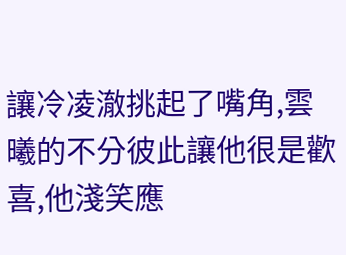讓冷凌澈挑起了嘴角,雲曦的不分彼此讓他很是歡喜,他淺笑應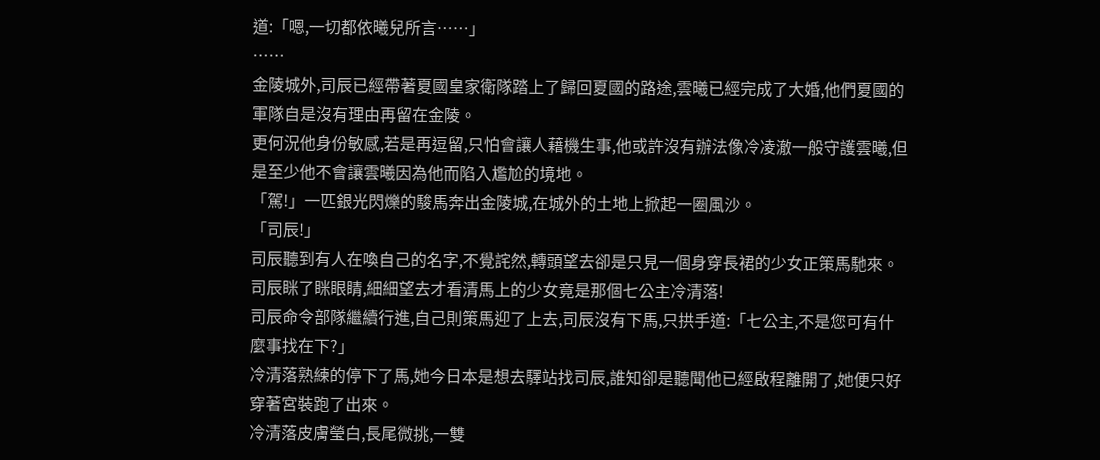道:「嗯,一切都依曦兒所言……」
……
金陵城外,司辰已經帶著夏國皇家衛隊踏上了歸回夏國的路途,雲曦已經完成了大婚,他們夏國的軍隊自是沒有理由再留在金陵。
更何況他身份敏感,若是再逗留,只怕會讓人藉機生事,他或許沒有辦法像冷凌澈一般守護雲曦,但是至少他不會讓雲曦因為他而陷入尷尬的境地。
「駕!」一匹銀光閃爍的駿馬奔出金陵城,在城外的土地上掀起一圈風沙。
「司辰!」
司辰聽到有人在喚自己的名字,不覺詫然,轉頭望去卻是只見一個身穿長裙的少女正策馬馳來。
司辰眯了眯眼睛,細細望去才看清馬上的少女竟是那個七公主冷清落!
司辰命令部隊繼續行進,自己則策馬迎了上去,司辰沒有下馬,只拱手道:「七公主,不是您可有什麼事找在下?」
冷清落熟練的停下了馬,她今日本是想去驛站找司辰,誰知卻是聽聞他已經啟程離開了,她便只好穿著宮裝跑了出來。
冷清落皮膚瑩白,長尾微挑,一雙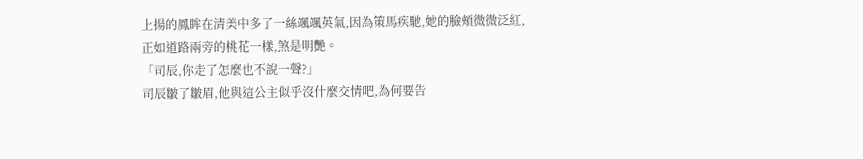上揚的鳳眸在清美中多了一絲颯颯英氣,因為策馬疾馳,她的臉頰微微泛紅,正如道路兩旁的桃花一樣,煞是明艷。
「司辰,你走了怎麼也不說一聲?」
司辰皺了皺眉,他與這公主似乎沒什麼交情吧,為何要告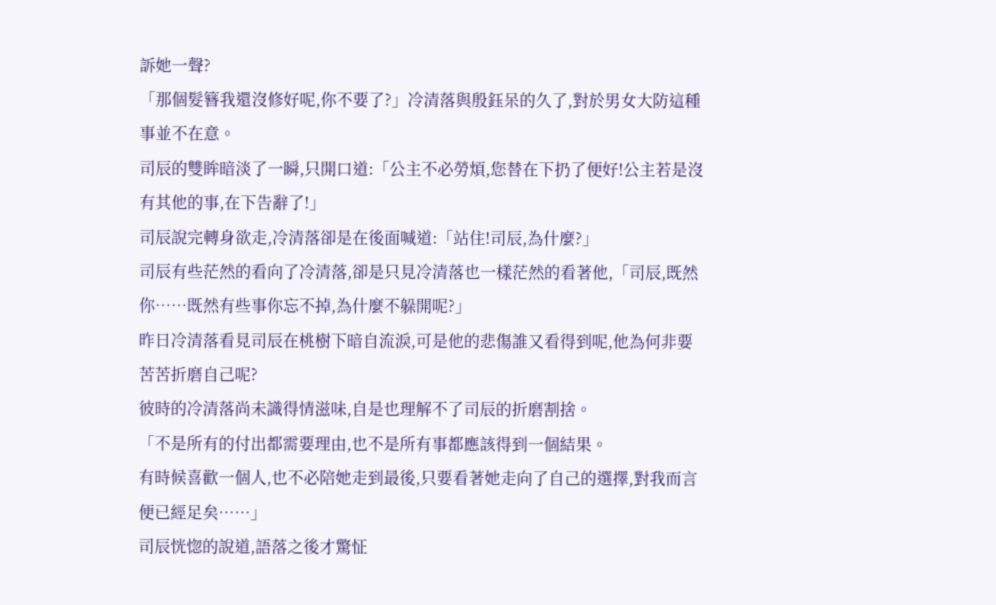訴她一聲?
「那個髮簪我還沒修好呢,你不要了?」冷清落與殷鈺呆的久了,對於男女大防這種事並不在意。
司辰的雙眸暗淡了一瞬,只開口道:「公主不必勞煩,您替在下扔了便好!公主若是沒有其他的事,在下告辭了!」
司辰說完轉身欲走,冷清落卻是在後面喊道:「站住!司辰,為什麼?」
司辰有些茫然的看向了冷清落,卻是只見冷清落也一樣茫然的看著他,「司辰,既然你……既然有些事你忘不掉,為什麼不躲開呢?」
昨日冷清落看見司辰在桃樹下暗自流淚,可是他的悲傷誰又看得到呢,他為何非要苦苦折磨自己呢?
彼時的冷清落尚未識得情滋味,自是也理解不了司辰的折磨割捨。
「不是所有的付出都需要理由,也不是所有事都應該得到一個結果。
有時候喜歡一個人,也不必陪她走到最後,只要看著她走向了自己的選擇,對我而言便已經足矣……」
司辰恍惚的說道,語落之後才驚怔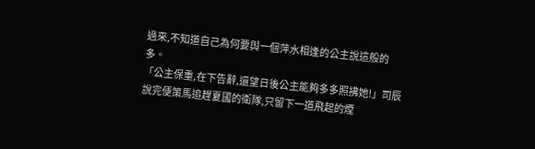過來,不知道自己為何要與一個萍水相逢的公主說這般的多。
「公主保重,在下告辭,還望日後公主能夠多多照拂她!」司辰說完便策馬追趕夏國的衛隊,只留下一道飛起的煙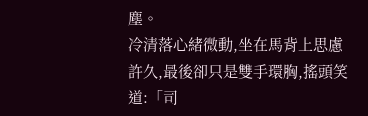塵。
冷清落心緒微動,坐在馬背上思慮許久,最後卻只是雙手環胸,搖頭笑道:「司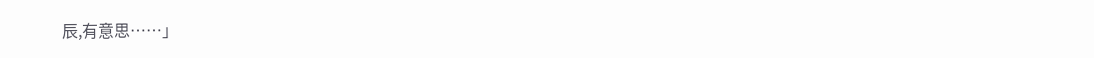辰,有意思……」